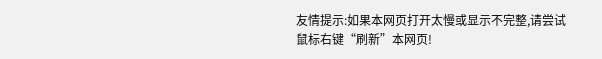友情提示:如果本网页打开太慢或显示不完整,请尝试鼠标右键“刷新”本网页!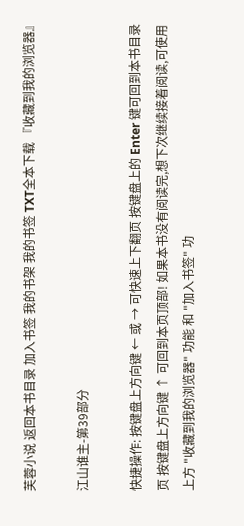芙蓉小说 返回本书目录 加入书签 我的书架 我的书签 TXT全本下载 『收藏到我的浏览器』

江山谁主-第39部分

快捷操作: 按键盘上方向键 ← 或 → 可快速上下翻页 按键盘上的 Enter 键可回到本书目录页 按键盘上方向键 ↑ 可回到本页顶部! 如果本书没有阅读完,想下次继续接着阅读,可使用上方 "收藏到我的浏览器" 功能 和 "加入书签" 功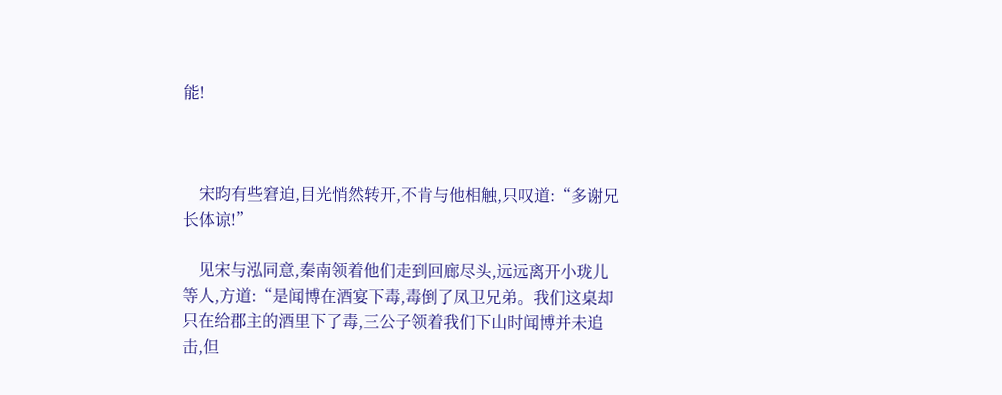能!



    宋昀有些窘迫,目光悄然转开,不肯与他相触,只叹道:“多谢兄长体谅!”

    见宋与泓同意,秦南领着他们走到回廊尽头,远远离开小珑儿等人,方道:“是闻博在酒宴下毒,毒倒了凤卫兄弟。我们这桌却只在给郡主的酒里下了毒,三公子领着我们下山时闻博并未追击,但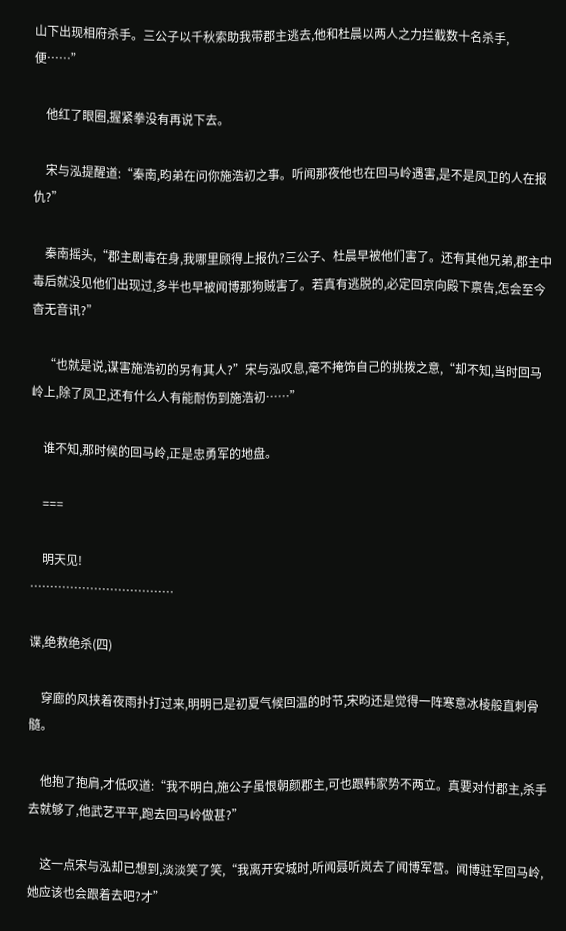山下出现相府杀手。三公子以千秋索助我带郡主逃去,他和杜晨以两人之力拦截数十名杀手,便……”

    他红了眼圈,握紧拳没有再说下去。

    宋与泓提醒道:“秦南,昀弟在问你施浩初之事。听闻那夜他也在回马岭遇害,是不是凤卫的人在报仇?”

    秦南摇头,“郡主剧毒在身,我哪里顾得上报仇?三公子、杜晨早被他们害了。还有其他兄弟,郡主中毒后就没见他们出现过,多半也早被闻博那狗贼害了。若真有逃脱的,必定回京向殿下禀告,怎会至今杳无音讯?”

    “也就是说,谋害施浩初的另有其人?”宋与泓叹息,毫不掩饰自己的挑拨之意,“却不知,当时回马岭上,除了凤卫,还有什么人有能耐伤到施浩初……”

    谁不知,那时候的回马岭,正是忠勇军的地盘。

    ===

    明天见!
………………………………

谍,绝救绝杀(四)

    穿廊的风挟着夜雨扑打过来,明明已是初夏气候回温的时节,宋昀还是觉得一阵寒意冰棱般直刺骨髓。

    他抱了抱肩,才低叹道:“我不明白,施公子虽恨朝颜郡主,可也跟韩家势不两立。真要对付郡主,杀手去就够了,他武艺平平,跑去回马岭做甚?”

    这一点宋与泓却已想到,淡淡笑了笑,“我离开安城时,听闻聂听岚去了闻博军营。闻博驻军回马岭,她应该也会跟着去吧?才”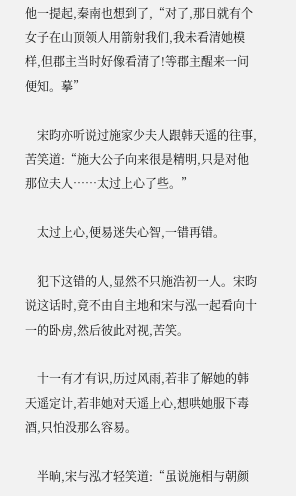他一提起,秦南也想到了,“对了,那日就有个女子在山顶领人用箭射我们,我未看清她模样,但郡主当时好像看清了!等郡主醒来一问便知。摹”

    宋昀亦听说过施家少夫人跟韩天遥的往事,苦笑道:“施大公子向来很是精明,只是对他那位夫人……太过上心了些。”

    太过上心,便易迷失心智,一错再错。

    犯下这错的人,显然不只施浩初一人。宋昀说这话时,竟不由自主地和宋与泓一起看向十一的卧房,然后彼此对视,苦笑。

    十一有才有识,历过风雨,若非了解她的韩天遥定计,若非她对天遥上心,想哄她服下毒酒,只怕没那么容易。

    半晌,宋与泓才轻笑道:“虽说施相与朝颜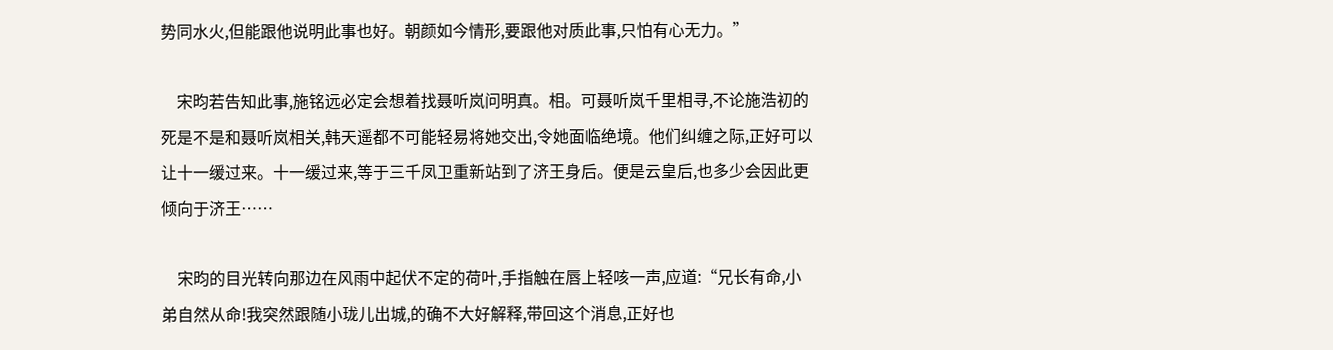势同水火,但能跟他说明此事也好。朝颜如今情形,要跟他对质此事,只怕有心无力。”

    宋昀若告知此事,施铭远必定会想着找聂听岚问明真。相。可聂听岚千里相寻,不论施浩初的死是不是和聂听岚相关,韩天遥都不可能轻易将她交出,令她面临绝境。他们纠缠之际,正好可以让十一缓过来。十一缓过来,等于三千凤卫重新站到了济王身后。便是云皇后,也多少会因此更倾向于济王……

    宋昀的目光转向那边在风雨中起伏不定的荷叶,手指触在唇上轻咳一声,应道:“兄长有命,小弟自然从命!我突然跟随小珑儿出城,的确不大好解释,带回这个消息,正好也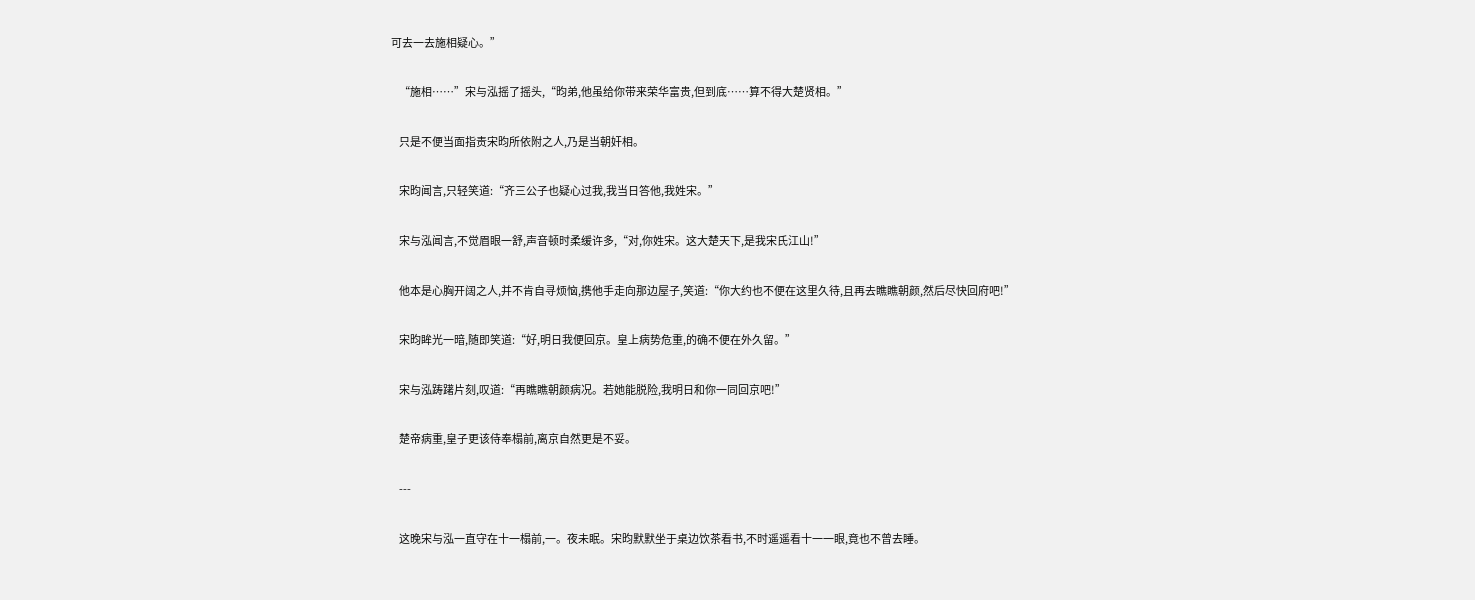可去一去施相疑心。”

    “施相……”宋与泓摇了摇头,“昀弟,他虽给你带来荣华富贵,但到底……算不得大楚贤相。”

    只是不便当面指责宋昀所依附之人,乃是当朝奸相。

    宋昀闻言,只轻笑道:“齐三公子也疑心过我,我当日答他,我姓宋。”

    宋与泓闻言,不觉眉眼一舒,声音顿时柔缓许多,“对,你姓宋。这大楚天下,是我宋氏江山!”

    他本是心胸开阔之人,并不肯自寻烦恼,携他手走向那边屋子,笑道:“你大约也不便在这里久待,且再去瞧瞧朝颜,然后尽快回府吧!”

    宋昀眸光一暗,随即笑道:“好,明日我便回京。皇上病势危重,的确不便在外久留。”

    宋与泓踌躇片刻,叹道:“再瞧瞧朝颜病况。若她能脱险,我明日和你一同回京吧!”

    楚帝病重,皇子更该侍奉榻前,离京自然更是不妥。

    ---

    这晚宋与泓一直守在十一榻前,一。夜未眠。宋昀默默坐于桌边饮茶看书,不时遥遥看十一一眼,竟也不曾去睡。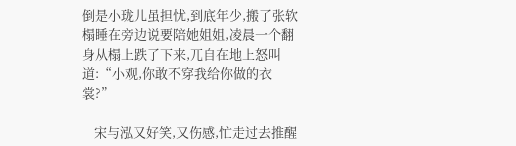倒是小珑儿虽担忧,到底年少,搬了张软榻睡在旁边说要陪她姐姐,凌晨一个翻身从榻上跌了下来,兀自在地上怒叫道:“小观,你敢不穿我给你做的衣裳?”

    宋与泓又好笑,又伤感,忙走过去推醒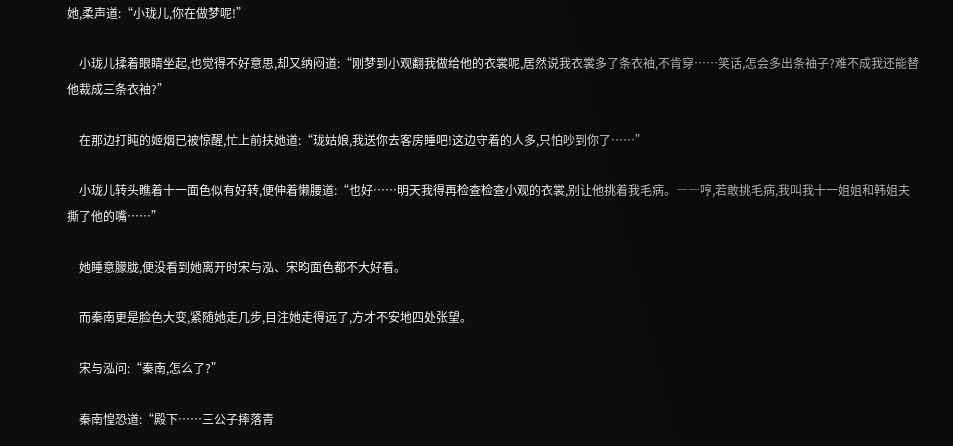她,柔声道:“小珑儿,你在做梦呢!”

    小珑儿揉着眼睛坐起,也觉得不好意思,却又纳闷道:“刚梦到小观翻我做给他的衣裳呢,居然说我衣裳多了条衣袖,不肯穿……笑话,怎会多出条袖子?难不成我还能替他裁成三条衣袖?”

    在那边打盹的姬烟已被惊醒,忙上前扶她道:“珑姑娘,我送你去客房睡吧!这边守着的人多,只怕吵到你了……”

    小珑儿转头瞧着十一面色似有好转,便伸着懒腰道:“也好……明天我得再检查检查小观的衣裳,别让他挑着我毛病。――哼,若敢挑毛病,我叫我十一姐姐和韩姐夫撕了他的嘴……”

    她睡意朦胧,便没看到她离开时宋与泓、宋昀面色都不大好看。

    而秦南更是脸色大变,紧随她走几步,目注她走得远了,方才不安地四处张望。

    宋与泓问:“秦南,怎么了?”

    秦南惶恐道:“殿下……三公子摔落青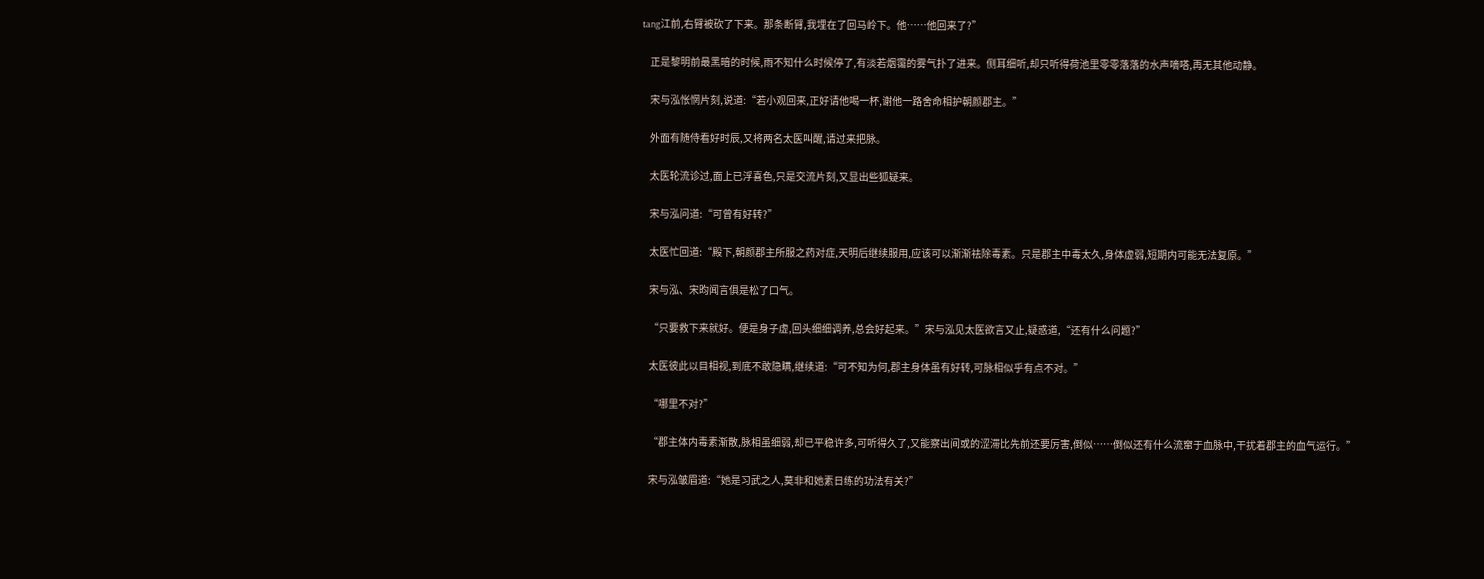tang江前,右臂被砍了下来。那条断臂,我埋在了回马岭下。他……他回来了?”

    正是黎明前最黑暗的时候,雨不知什么时候停了,有淡若烟霭的雾气扑了进来。侧耳细听,却只听得荷池里零零落落的水声嘀嗒,再无其他动静。

    宋与泓怅惘片刻,说道:“若小观回来,正好请他喝一杯,谢他一路舍命相护朝颜郡主。”

    外面有随侍看好时辰,又将两名太医叫醒,请过来把脉。

    太医轮流诊过,面上已浮喜色,只是交流片刻,又显出些狐疑来。

    宋与泓问道:“可曾有好转?”

    太医忙回道:“殿下,朝颜郡主所服之药对症,天明后继续服用,应该可以渐渐祛除毒素。只是郡主中毒太久,身体虚弱,短期内可能无法复原。”

    宋与泓、宋昀闻言俱是松了口气。

    “只要救下来就好。便是身子虚,回头细细调养,总会好起来。”宋与泓见太医欲言又止,疑惑道,“还有什么问题?”

    太医彼此以目相视,到底不敢隐瞒,继续道:“可不知为何,郡主身体虽有好转,可脉相似乎有点不对。”

    “哪里不对?”

    “郡主体内毒素渐散,脉相虽细弱,却已平稳许多,可听得久了,又能察出间或的涩滞比先前还要厉害,倒似……倒似还有什么流窜于血脉中,干扰着郡主的血气运行。”

    宋与泓皱眉道:“她是习武之人,莫非和她素日练的功法有关?”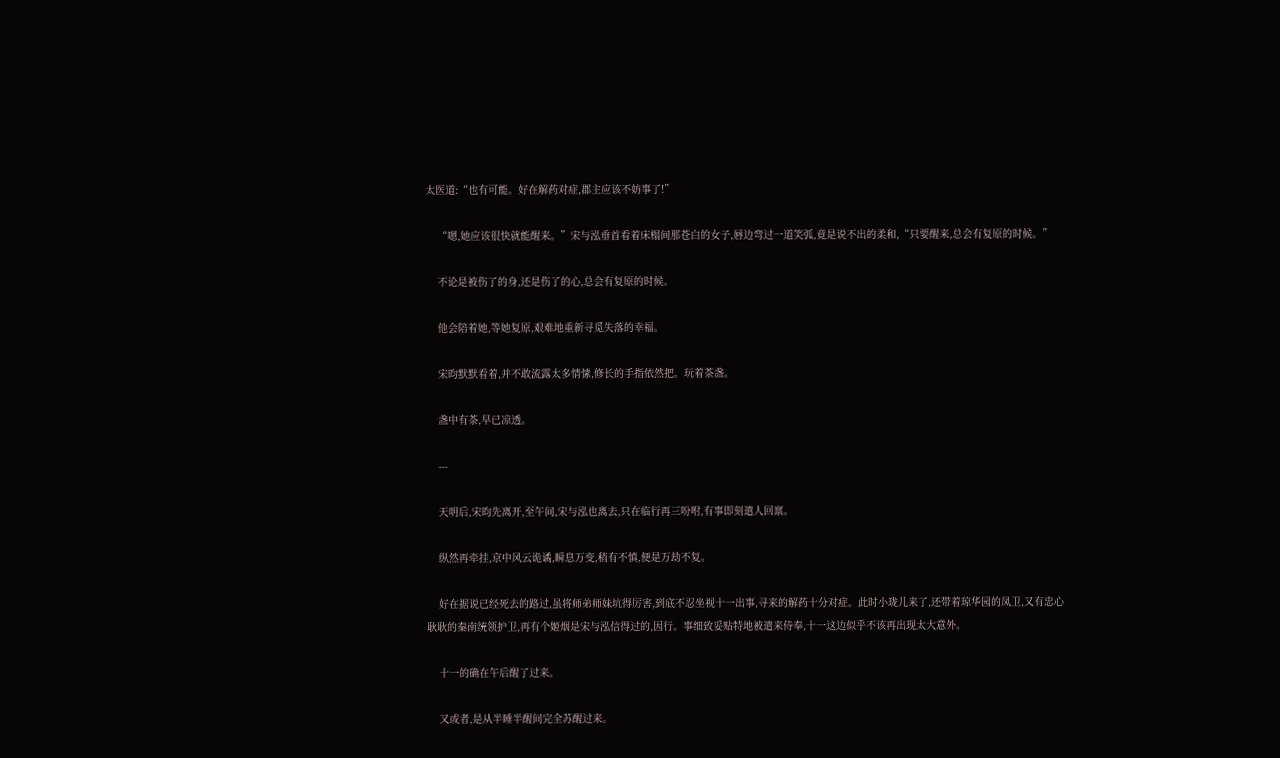太医道:“也有可能。好在解药对症,郡主应该不妨事了!”

    “嗯,她应该很快就能醒来。”宋与泓垂首看着床榻间那苍白的女子,唇边弯过一道笑弧,竟是说不出的柔和,“只要醒来,总会有复原的时候。”

    不论是被伤了的身,还是伤了的心,总会有复原的时候。

    他会陪着她,等她复原,艰难地重新寻觅失落的幸福。

    宋昀默默看着,并不敢流露太多情愫,修长的手指依然把。玩着茶盏。

    盏中有茶,早已凉透。

    ---

    天明后,宋昀先离开,至午间,宋与泓也离去,只在临行再三吩咐,有事即刻遣人回禀。

    纵然再牵挂,京中风云诡谲,瞬息万变,稍有不慎,便是万劫不复。

    好在据说已经死去的路过,虽将师弟师妹坑得厉害,到底不忍坐视十一出事,寻来的解药十分对症。此时小珑儿来了,还带着琼华园的凤卫,又有忠心耿耿的秦南统领护卫,再有个姬烟是宋与泓信得过的,因行。事细致妥贴特地被遣来侍奉,十一这边似乎不该再出现太大意外。

    十一的确在午后醒了过来。

    又或者,是从半睡半醒间完全苏醒过来。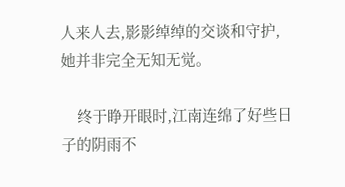人来人去,影影绰绰的交谈和守护,她并非完全无知无觉。

    终于睁开眼时,江南连绵了好些日子的阴雨不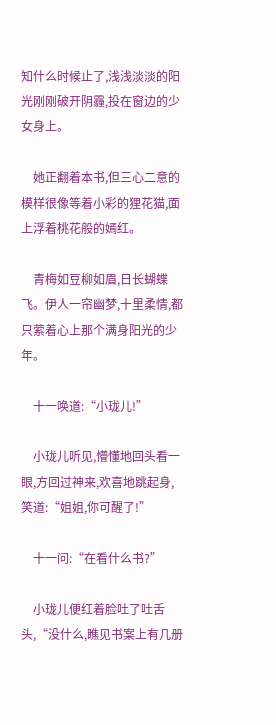知什么时候止了,浅浅淡淡的阳光刚刚破开阴霾,投在窗边的少女身上。

    她正翻着本书,但三心二意的模样很像等着小彩的狸花猫,面上浮着桃花般的嫣红。

    青梅如豆柳如眉,日长蝴蝶飞。伊人一帘幽梦,十里柔情,都只萦着心上那个满身阳光的少年。

    十一唤道:“小珑儿!”

    小珑儿听见,懵懂地回头看一眼,方回过神来,欢喜地跳起身,笑道:“姐姐,你可醒了!”

    十一问:“在看什么书?”

    小珑儿便红着脸吐了吐舌头,“没什么,瞧见书案上有几册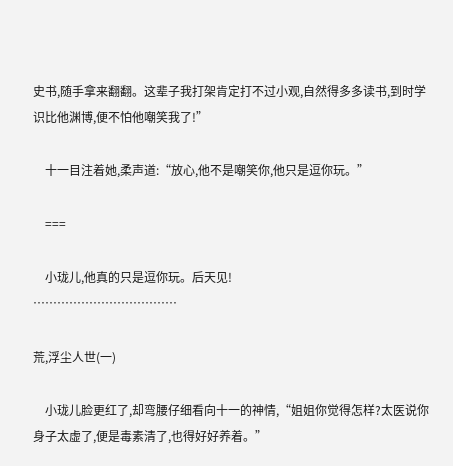史书,随手拿来翻翻。这辈子我打架肯定打不过小观,自然得多多读书,到时学识比他渊博,便不怕他嘲笑我了!”

    十一目注着她,柔声道:“放心,他不是嘲笑你,他只是逗你玩。”

    ===

    小珑儿,他真的只是逗你玩。后天见!
………………………………

荒,浮尘人世(一)

    小珑儿脸更红了,却弯腰仔细看向十一的神情,“姐姐你觉得怎样?太医说你身子太虚了,便是毒素清了,也得好好养着。”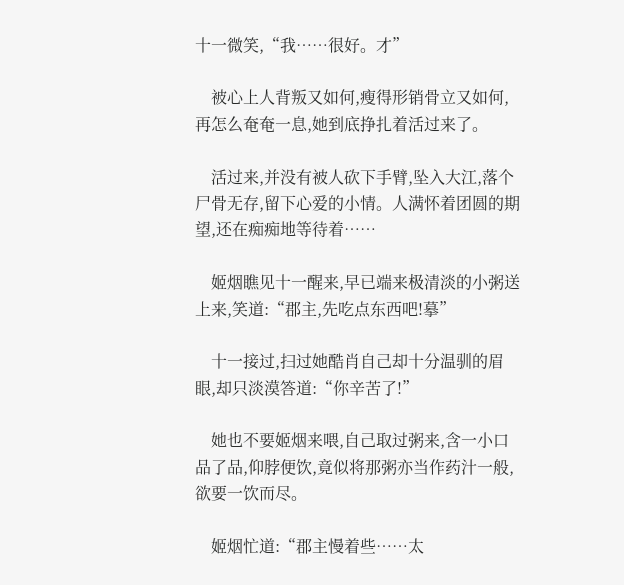十一微笑,“我……很好。才”

    被心上人背叛又如何,瘦得形销骨立又如何,再怎么奄奄一息,她到底挣扎着活过来了。

    活过来,并没有被人砍下手臂,坠入大江,落个尸骨无存,留下心爱的小情。人满怀着团圆的期望,还在痴痴地等待着……

    姬烟瞧见十一醒来,早已端来极清淡的小粥送上来,笑道:“郡主,先吃点东西吧!摹”

    十一接过,扫过她酷肖自己却十分温驯的眉眼,却只淡漠答道:“你辛苦了!”

    她也不要姬烟来喂,自己取过粥来,含一小口品了品,仰脖便饮,竟似将那粥亦当作药汁一般,欲要一饮而尽。

    姬烟忙道:“郡主慢着些……太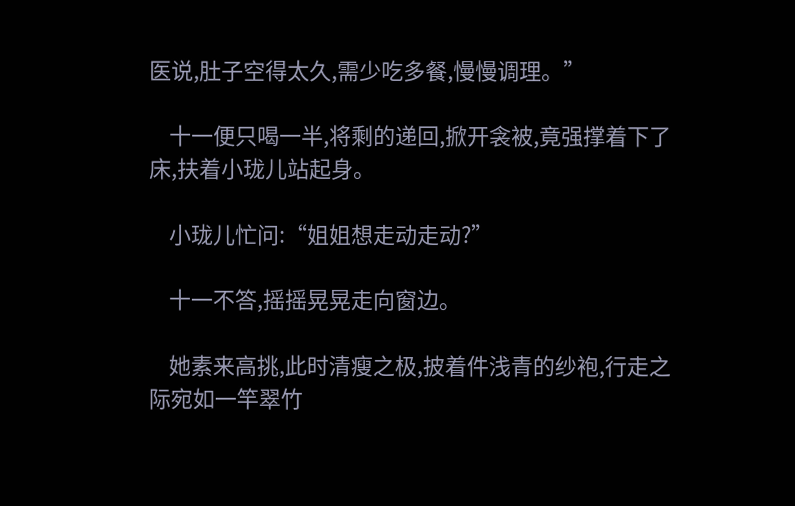医说,肚子空得太久,需少吃多餐,慢慢调理。”

    十一便只喝一半,将剩的递回,掀开衾被,竟强撑着下了床,扶着小珑儿站起身。

    小珑儿忙问:“姐姐想走动走动?”

    十一不答,摇摇晃晃走向窗边。

    她素来高挑,此时清瘦之极,披着件浅青的纱袍,行走之际宛如一竿翠竹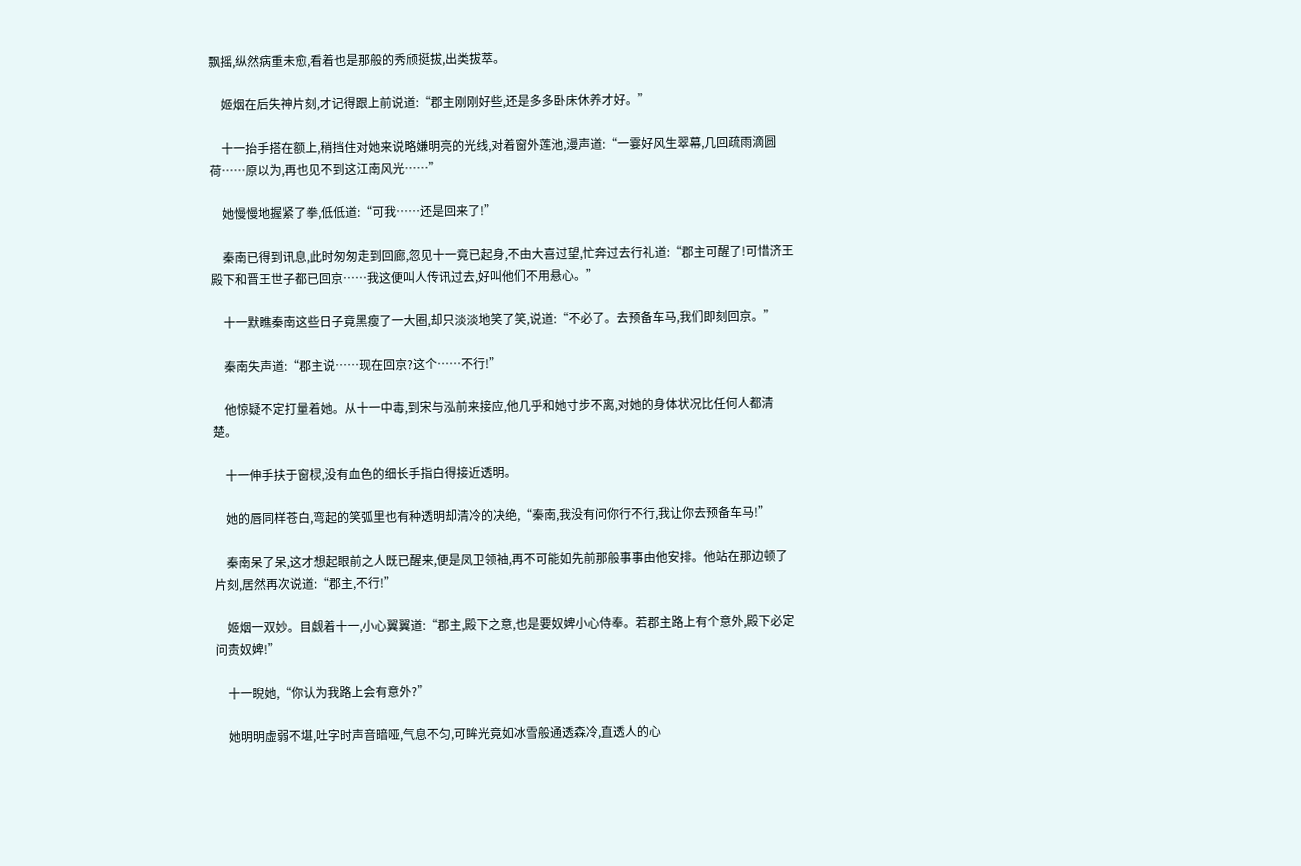飘摇,纵然病重未愈,看着也是那般的秀颀挺拔,出类拔萃。

    姬烟在后失神片刻,才记得跟上前说道:“郡主刚刚好些,还是多多卧床休养才好。”

    十一抬手搭在额上,稍挡住对她来说略嫌明亮的光线,对着窗外莲池,漫声道:“一霎好风生翠幕,几回疏雨滴圆荷……原以为,再也见不到这江南风光……”

    她慢慢地握紧了拳,低低道:“可我……还是回来了!”

    秦南已得到讯息,此时匆匆走到回廊,忽见十一竟已起身,不由大喜过望,忙奔过去行礼道:“郡主可醒了!可惜济王殿下和晋王世子都已回京……我这便叫人传讯过去,好叫他们不用悬心。”

    十一默瞧秦南这些日子竟黑瘦了一大圈,却只淡淡地笑了笑,说道:“不必了。去预备车马,我们即刻回京。”

    秦南失声道:“郡主说……现在回京?这个……不行!”

    他惊疑不定打量着她。从十一中毒,到宋与泓前来接应,他几乎和她寸步不离,对她的身体状况比任何人都清楚。

    十一伸手扶于窗棂,没有血色的细长手指白得接近透明。

    她的唇同样苍白,弯起的笑弧里也有种透明却清冷的决绝,“秦南,我没有问你行不行,我让你去预备车马!”

    秦南呆了呆,这才想起眼前之人既已醒来,便是凤卫领袖,再不可能如先前那般事事由他安排。他站在那边顿了片刻,居然再次说道:“郡主,不行!”

    姬烟一双妙。目觑着十一,小心翼翼道:“郡主,殿下之意,也是要奴婢小心侍奉。若郡主路上有个意外,殿下必定问责奴婢!”

    十一睨她,“你认为我路上会有意外?”

    她明明虚弱不堪,吐字时声音暗哑,气息不匀,可眸光竟如冰雪般通透森冷,直透人的心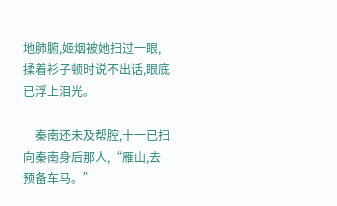地肺腑,姬烟被她扫过一眼,揉着衫子顿时说不出话,眼底已浮上泪光。

    秦南还未及帮腔,十一已扫向秦南身后那人,“雁山,去预备车马。”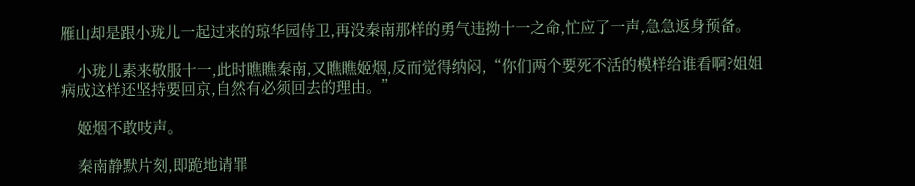雁山却是跟小珑儿一起过来的琼华园侍卫,再没秦南那样的勇气违拗十一之命,忙应了一声,急急返身预备。

    小珑儿素来敬服十一,此时瞧瞧秦南,又瞧瞧姬烟,反而觉得纳闷,“你们两个要死不活的模样给谁看啊?姐姐病成这样还坚持要回京,自然有必须回去的理由。”

    姬烟不敢吱声。

    秦南静默片刻,即跪地请罪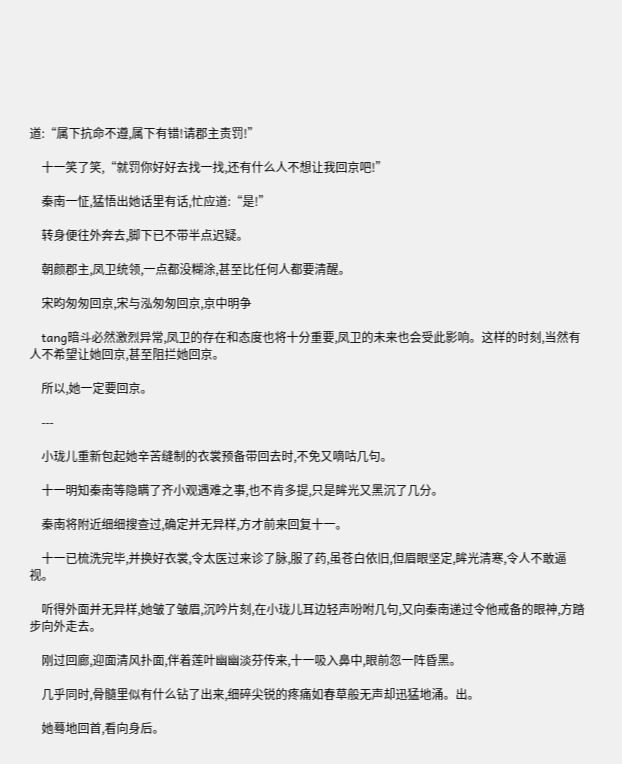道:“属下抗命不遵,属下有错!请郡主责罚!”

    十一笑了笑,“就罚你好好去找一找,还有什么人不想让我回京吧!”

    秦南一怔,猛悟出她话里有话,忙应道:“是!”

    转身便往外奔去,脚下已不带半点迟疑。

    朝颜郡主,凤卫统领,一点都没糊涂,甚至比任何人都要清醒。

    宋昀匆匆回京,宋与泓匆匆回京,京中明争

    tang暗斗必然激烈异常,凤卫的存在和态度也将十分重要,凤卫的未来也会受此影响。这样的时刻,当然有人不希望让她回京,甚至阻拦她回京。

    所以,她一定要回京。

    ---

    小珑儿重新包起她辛苦缝制的衣裳预备带回去时,不免又嘀咕几句。

    十一明知秦南等隐瞒了齐小观遇难之事,也不肯多提,只是眸光又黑沉了几分。

    秦南将附近细细搜查过,确定并无异样,方才前来回复十一。

    十一已梳洗完毕,并换好衣裳,令太医过来诊了脉,服了药,虽苍白依旧,但眉眼坚定,眸光清寒,令人不敢逼视。

    听得外面并无异样,她皱了皱眉,沉吟片刻,在小珑儿耳边轻声吩咐几句,又向秦南递过令他戒备的眼神,方踏步向外走去。

    刚过回廊,迎面清风扑面,伴着莲叶幽幽淡芬传来,十一吸入鼻中,眼前忽一阵昏黑。

    几乎同时,骨髓里似有什么钻了出来,细碎尖锐的疼痛如春草般无声却迅猛地涌。出。

    她蓦地回首,看向身后。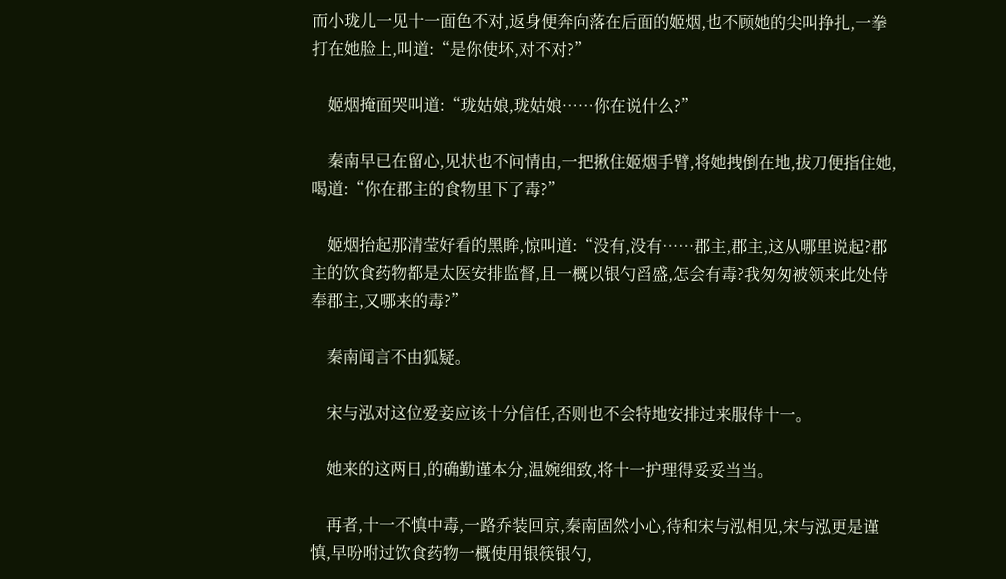而小珑儿一见十一面色不对,返身便奔向落在后面的姬烟,也不顾她的尖叫挣扎,一拳打在她脸上,叫道:“是你使坏,对不对?”

    姬烟掩面哭叫道:“珑姑娘,珑姑娘……你在说什么?”

    秦南早已在留心,见状也不问情由,一把揪住姬烟手臂,将她拽倒在地,拔刀便指住她,喝道:“你在郡主的食物里下了毒?”

    姬烟抬起那清莹好看的黑眸,惊叫道:“没有,没有……郡主,郡主,这从哪里说起?郡主的饮食药物都是太医安排监督,且一概以银勺舀盛,怎会有毒?我匆匆被领来此处侍奉郡主,又哪来的毒?”

    秦南闻言不由狐疑。

    宋与泓对这位爱妾应该十分信任,否则也不会特地安排过来服侍十一。

    她来的这两日,的确勤谨本分,温婉细致,将十一护理得妥妥当当。

    再者,十一不慎中毒,一路乔装回京,秦南固然小心,待和宋与泓相见,宋与泓更是谨慎,早吩咐过饮食药物一概使用银筷银勺,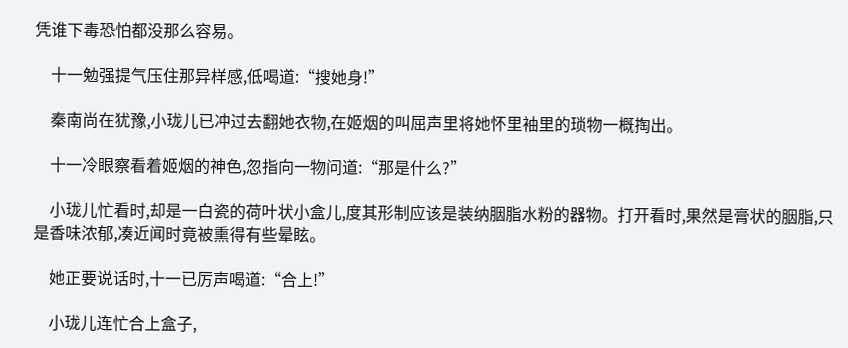凭谁下毒恐怕都没那么容易。

    十一勉强提气压住那异样感,低喝道:“搜她身!”

    秦南尚在犹豫,小珑儿已冲过去翻她衣物,在姬烟的叫屈声里将她怀里袖里的琐物一概掏出。

    十一冷眼察看着姬烟的神色,忽指向一物问道:“那是什么?”

    小珑儿忙看时,却是一白瓷的荷叶状小盒儿,度其形制应该是装纳胭脂水粉的器物。打开看时,果然是膏状的胭脂,只是香味浓郁,凑近闻时竟被熏得有些晕眩。

    她正要说话时,十一已厉声喝道:“合上!”

    小珑儿连忙合上盒子,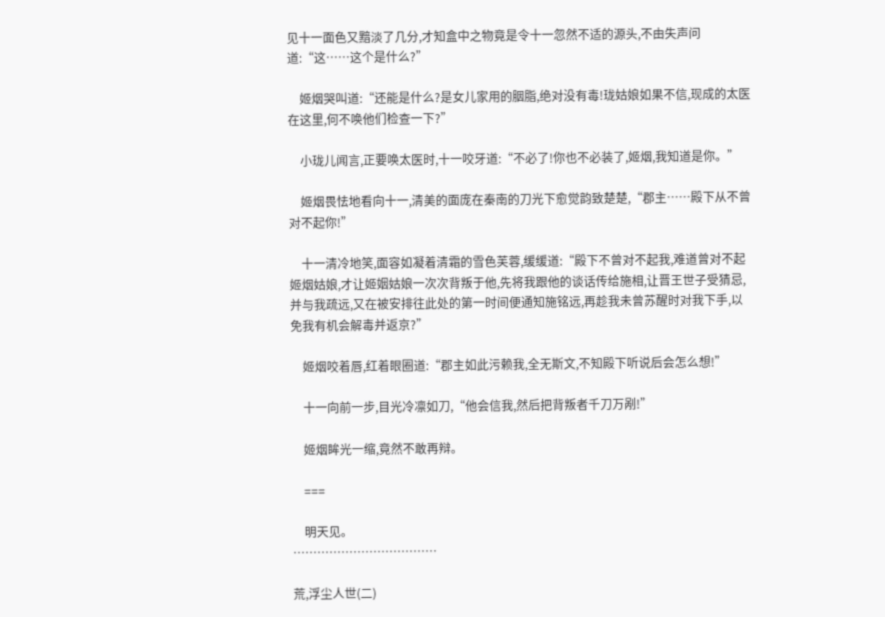见十一面色又黯淡了几分,才知盒中之物竟是令十一忽然不适的源头,不由失声问道:“这……这个是什么?”

    姬烟哭叫道:“还能是什么?是女儿家用的胭脂,绝对没有毒!珑姑娘如果不信,现成的太医在这里,何不唤他们检查一下?”

    小珑儿闻言,正要唤太医时,十一咬牙道:“不必了!你也不必装了,姬烟,我知道是你。”

    姬烟畏怯地看向十一,清美的面庞在秦南的刀光下愈觉韵致楚楚,“郡主……殿下从不曾对不起你!”

    十一清冷地笑,面容如凝着清霜的雪色芙蓉,缓缓道:“殿下不曾对不起我,难道曾对不起姬烟姑娘,才让姬姻姑娘一次次背叛于他,先将我跟他的谈话传给施相,让晋王世子受猜忌,并与我疏远,又在被安排往此处的第一时间便通知施铭远,再趁我未曾苏醒时对我下手,以免我有机会解毒并返京?”

    姬烟咬着唇,红着眼圈道:“郡主如此污赖我,全无斯文,不知殿下听说后会怎么想!”

    十一向前一步,目光冷凛如刀,“他会信我,然后把背叛者千刀万剐!”

    姬烟眸光一缩,竟然不敢再辩。

    ===

    明天见。
………………………………

荒,浮尘人世(二)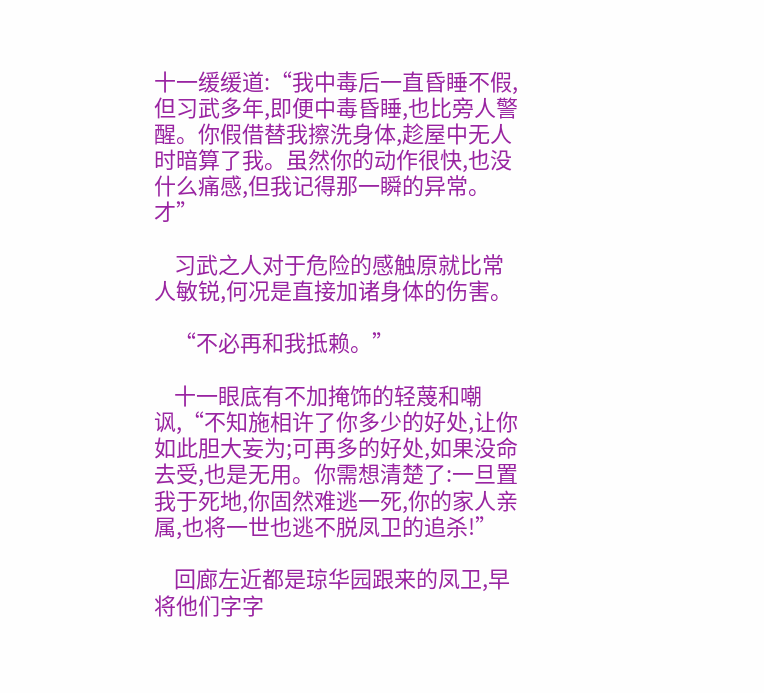十一缓缓道:“我中毒后一直昏睡不假,但习武多年,即便中毒昏睡,也比旁人警醒。你假借替我擦洗身体,趁屋中无人时暗算了我。虽然你的动作很快,也没什么痛感,但我记得那一瞬的异常。才”

    习武之人对于危险的感触原就比常人敏锐,何况是直接加诸身体的伤害。

    “不必再和我抵赖。”

    十一眼底有不加掩饰的轻蔑和嘲讽,“不知施相许了你多少的好处,让你如此胆大妄为;可再多的好处,如果没命去受,也是无用。你需想清楚了:一旦置我于死地,你固然难逃一死,你的家人亲属,也将一世也逃不脱凤卫的追杀!”

    回廊左近都是琼华园跟来的凤卫,早将他们字字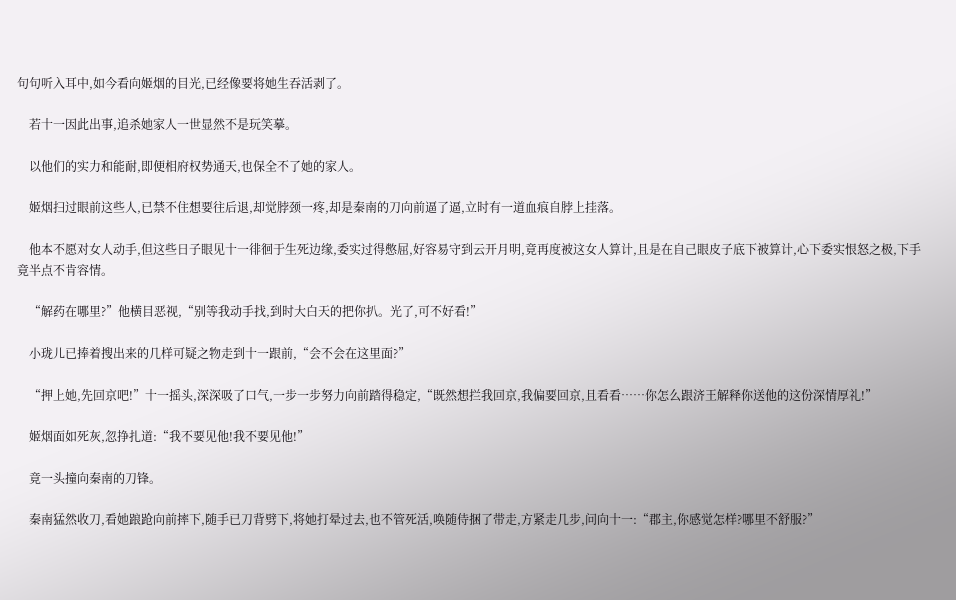句句听入耳中,如今看向姬烟的目光,已经像要将她生吞活剥了。

    若十一因此出事,追杀她家人一世显然不是玩笑摹。

    以他们的实力和能耐,即便相府权势通天,也保全不了她的家人。

    姬烟扫过眼前这些人,已禁不住想要往后退,却觉脖颈一疼,却是秦南的刀向前逼了逼,立时有一道血痕自脖上挂落。

    他本不愿对女人动手,但这些日子眼见十一徘徊于生死边缘,委实过得憋屈,好容易守到云开月明,竟再度被这女人算计,且是在自己眼皮子底下被算计,心下委实恨怒之极,下手竟半点不肯容情。

    “解药在哪里?”他横目恶视,“别等我动手找,到时大白天的把你扒。光了,可不好看!”

    小珑儿已捧着搜出来的几样可疑之物走到十一跟前,“会不会在这里面?”

    “押上她,先回京吧!”十一摇头,深深吸了口气,一步一步努力向前踏得稳定,“既然想拦我回京,我偏要回京,且看看……你怎么跟济王解释你送他的这份深情厚礼!”

    姬烟面如死灰,忽挣扎道:“我不要见他!我不要见他!”

    竟一头撞向秦南的刀锋。

    秦南猛然收刀,看她踉跄向前摔下,随手已刀背劈下,将她打晕过去,也不管死活,唤随侍捆了带走,方紧走几步,问向十一:“郡主,你感觉怎样?哪里不舒服?”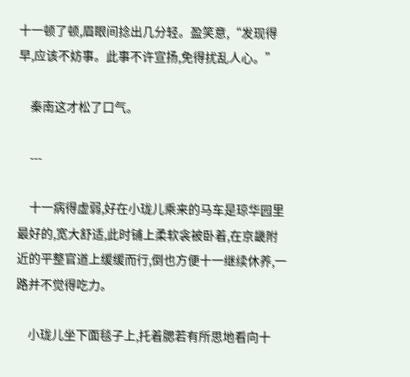十一顿了顿,眉眼间捻出几分轻。盈笑意,“发现得早,应该不妨事。此事不许宣扬,免得扰乱人心。”

    秦南这才松了口气。

    ---

    十一病得虚弱,好在小珑儿乘来的马车是琼华园里最好的,宽大舒适,此时铺上柔软衾被卧着,在京畿附近的平整官道上缓缓而行,倒也方便十一继续休养,一路并不觉得吃力。

    小珑儿坐下面毯子上,托着腮若有所思地看向十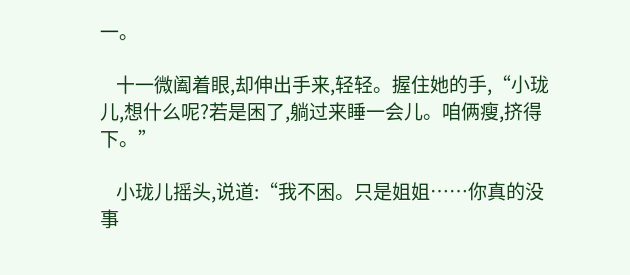一。

    十一微阖着眼,却伸出手来,轻轻。握住她的手,“小珑儿,想什么呢?若是困了,躺过来睡一会儿。咱俩瘦,挤得下。”

    小珑儿摇头,说道:“我不困。只是姐姐……你真的没事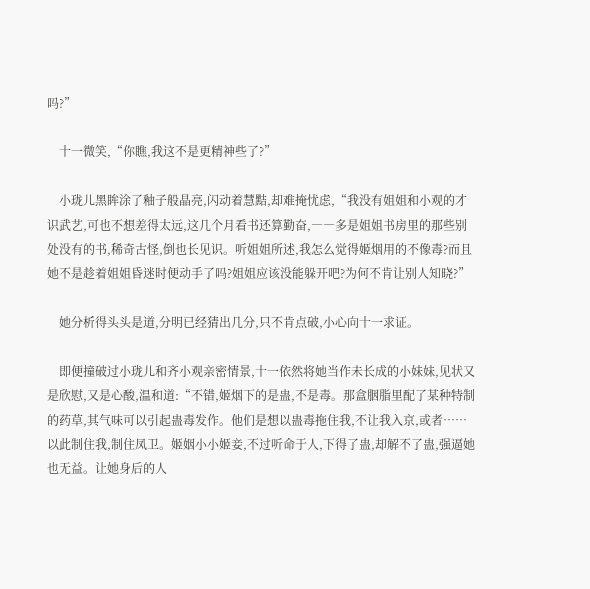吗?”

    十一微笑,“你瞧,我这不是更精神些了?”

    小珑儿黑眸涂了釉子般晶亮,闪动着慧黠,却难掩忧虑,“我没有姐姐和小观的才识武艺,可也不想差得太远,这几个月看书还算勤奋,――多是姐姐书房里的那些别处没有的书,稀奇古怪,倒也长见识。听姐姐所述,我怎么觉得姬烟用的不像毒?而且她不是趁着姐姐昏迷时便动手了吗?姐姐应该没能躲开吧?为何不肯让别人知晓?”

    她分析得头头是道,分明已经猜出几分,只不肯点破,小心向十一求证。

    即便撞破过小珑儿和齐小观亲密情景,十一依然将她当作未长成的小妹妹,见状又是欣慰,又是心酸,温和道:“不错,姬烟下的是蛊,不是毒。那盒胭脂里配了某种特制的药草,其气味可以引起蛊毒发作。他们是想以蛊毒拖住我,不让我入京,或者……以此制住我,制住凤卫。姬姻小小姬妾,不过听命于人,下得了蛊,却解不了蛊,强逼她也无益。让她身后的人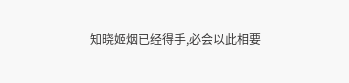知晓姬烟已经得手,必会以此相要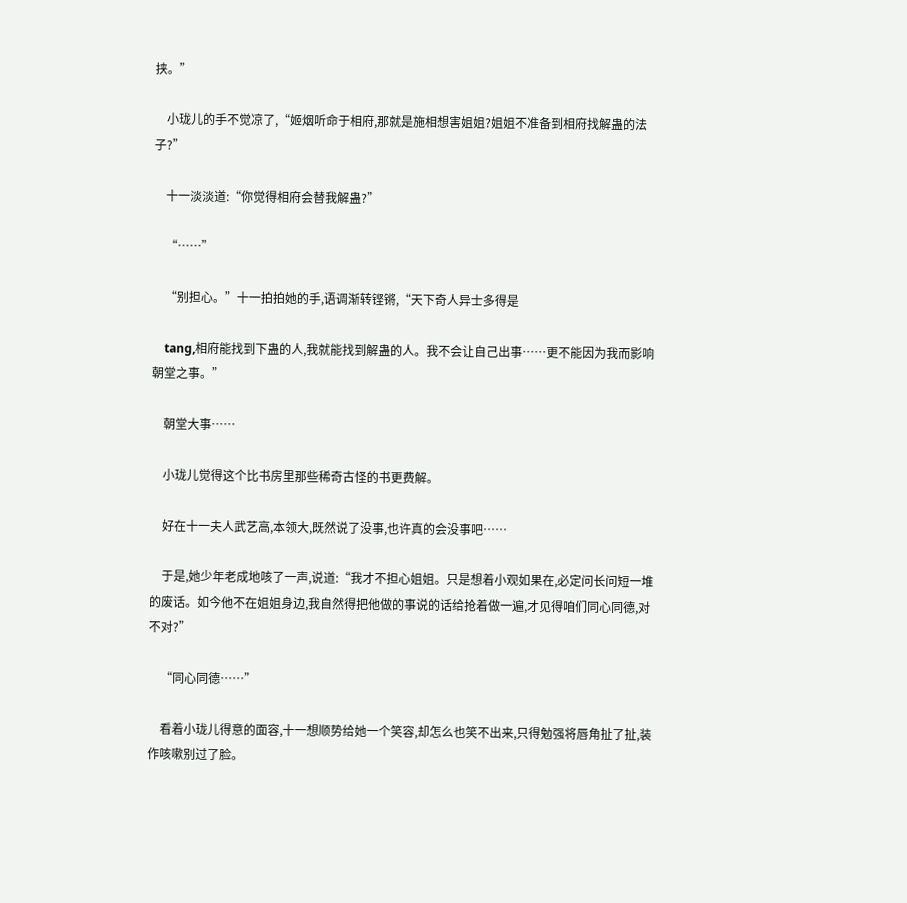挟。”

    小珑儿的手不觉凉了,“姬烟听命于相府,那就是施相想害姐姐?姐姐不准备到相府找解蛊的法子?”

    十一淡淡道:“你觉得相府会替我解蛊?”

    “……”

    “别担心。”十一拍拍她的手,语调渐转铿锵,“天下奇人异士多得是

    tang,相府能找到下蛊的人,我就能找到解蛊的人。我不会让自己出事……更不能因为我而影响朝堂之事。”

    朝堂大事……

    小珑儿觉得这个比书房里那些稀奇古怪的书更费解。

    好在十一夫人武艺高,本领大,既然说了没事,也许真的会没事吧……

    于是,她少年老成地咳了一声,说道:“我才不担心姐姐。只是想着小观如果在,必定问长问短一堆的废话。如今他不在姐姐身边,我自然得把他做的事说的话给抢着做一遍,才见得咱们同心同德,对不对?”

    “同心同德……”

    看着小珑儿得意的面容,十一想顺势给她一个笑容,却怎么也笑不出来,只得勉强将唇角扯了扯,装作咳嗽别过了脸。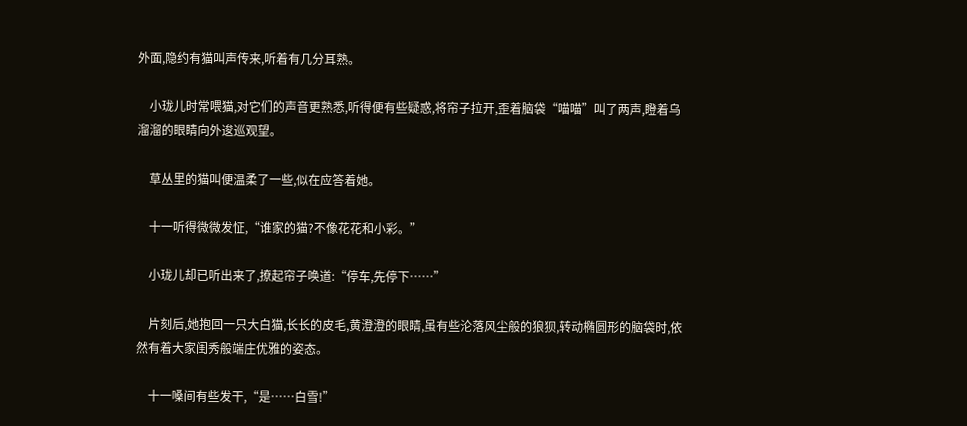外面,隐约有猫叫声传来,听着有几分耳熟。

    小珑儿时常喂猫,对它们的声音更熟悉,听得便有些疑惑,将帘子拉开,歪着脑袋“喵喵”叫了两声,瞪着乌溜溜的眼睛向外逡巡观望。

    草丛里的猫叫便温柔了一些,似在应答着她。

    十一听得微微发怔,“谁家的猫?不像花花和小彩。”

    小珑儿却已听出来了,撩起帘子唤道:“停车,先停下……”

    片刻后,她抱回一只大白猫,长长的皮毛,黄澄澄的眼睛,虽有些沦落风尘般的狼狈,转动椭圆形的脑袋时,依然有着大家闺秀般端庄优雅的姿态。

    十一嗓间有些发干,“是……白雪!”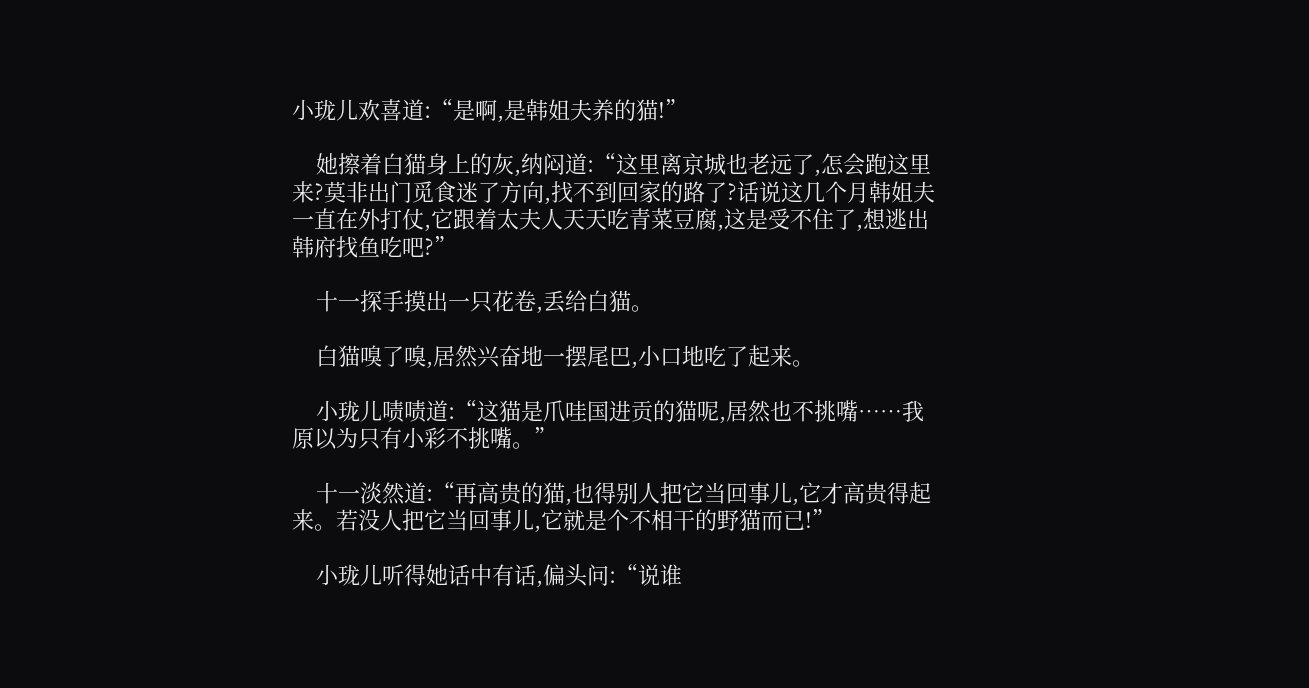小珑儿欢喜道:“是啊,是韩姐夫养的猫!”

    她擦着白猫身上的灰,纳闷道:“这里离京城也老远了,怎会跑这里来?莫非出门觅食迷了方向,找不到回家的路了?话说这几个月韩姐夫一直在外打仗,它跟着太夫人天天吃青菜豆腐,这是受不住了,想逃出韩府找鱼吃吧?”

    十一探手摸出一只花卷,丢给白猫。

    白猫嗅了嗅,居然兴奋地一摆尾巴,小口地吃了起来。

    小珑儿啧啧道:“这猫是爪哇国进贡的猫呢,居然也不挑嘴……我原以为只有小彩不挑嘴。”

    十一淡然道:“再高贵的猫,也得别人把它当回事儿,它才高贵得起来。若没人把它当回事儿,它就是个不相干的野猫而已!”

    小珑儿听得她话中有话,偏头问:“说谁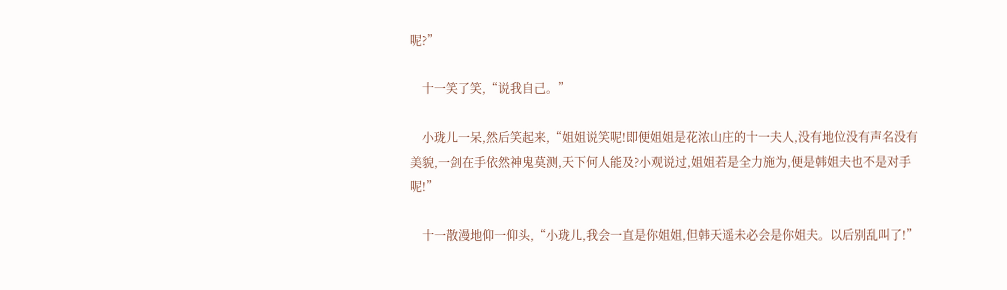呢?”

    十一笑了笑,“说我自己。”

    小珑儿一呆,然后笑起来,“姐姐说笑呢!即便姐姐是花浓山庄的十一夫人,没有地位没有声名没有美貌,一剑在手依然神鬼莫测,天下何人能及?小观说过,姐姐若是全力施为,便是韩姐夫也不是对手呢!”

    十一散漫地仰一仰头,“小珑儿,我会一直是你姐姐,但韩天遥未必会是你姐夫。以后别乱叫了!”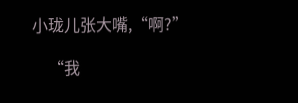小珑儿张大嘴,“啊?”

    “我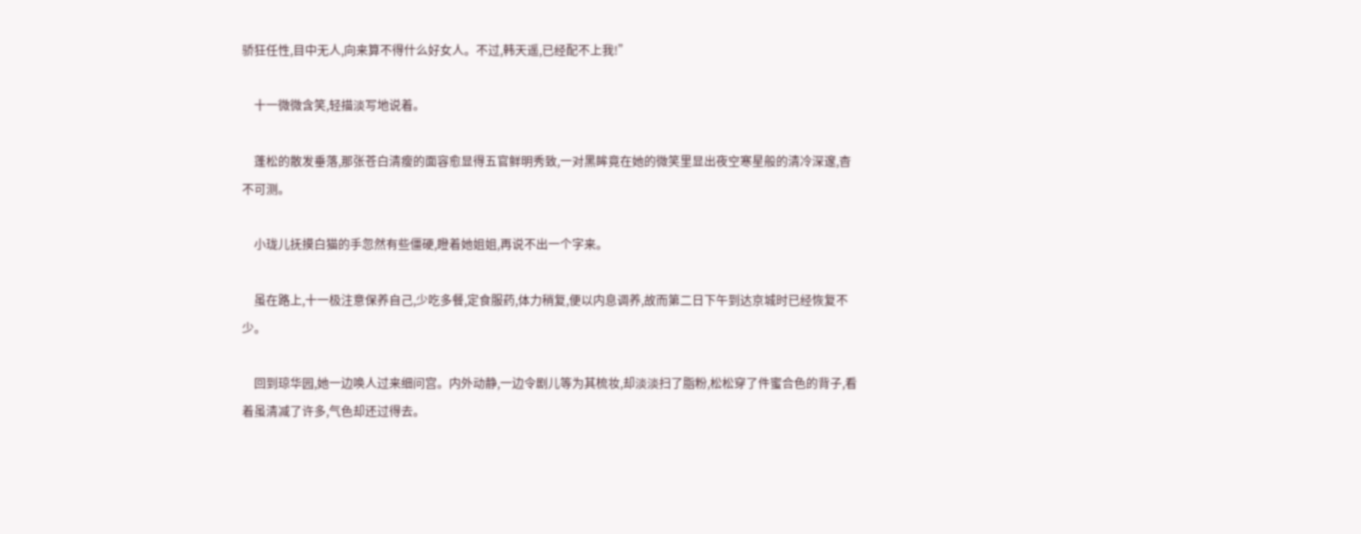骄狂任性,目中无人,向来算不得什么好女人。不过,韩天遥,已经配不上我!”

    十一微微含笑,轻描淡写地说着。

    蓬松的散发垂落,那张苍白清瘦的面容愈显得五官鲜明秀致,一对黑眸竟在她的微笑里显出夜空寒星般的清冷深邃,杳不可测。

    小珑儿抚摸白猫的手忽然有些僵硬,瞪着她姐姐,再说不出一个字来。

    虽在路上,十一极注意保养自己,少吃多餐,定食服药,体力稍复,便以内息调养,故而第二日下午到达京城时已经恢复不少。

    回到琼华园,她一边唤人过来细问宫。内外动静,一边令剧儿等为其梳妆,却淡淡扫了脂粉,松松穿了件蜜合色的背子,看着虽清减了许多,气色却还过得去。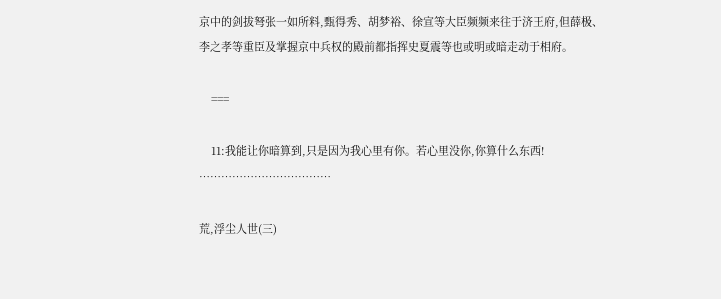京中的剑拔弩张一如所料,甄得秀、胡梦裕、徐宣等大臣频频来往于济王府,但薛极、李之孝等重臣及掌握京中兵权的殿前都指挥史夏震等也或明或暗走动于相府。

    ===

    11:我能让你暗算到,只是因为我心里有你。若心里没你,你算什么东西!
………………………………

荒,浮尘人世(三)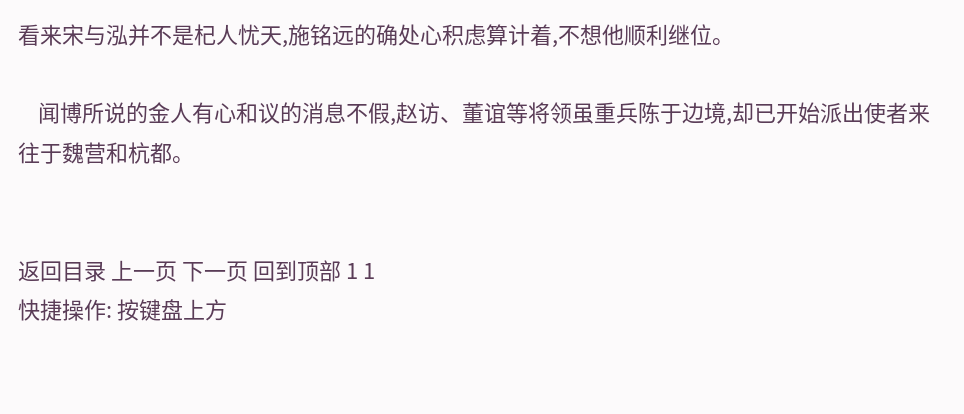看来宋与泓并不是杞人忧天,施铭远的确处心积虑算计着,不想他顺利继位。

    闻博所说的金人有心和议的消息不假,赵访、董谊等将领虽重兵陈于边境,却已开始派出使者来往于魏营和杭都。


返回目录 上一页 下一页 回到顶部 1 1
快捷操作: 按键盘上方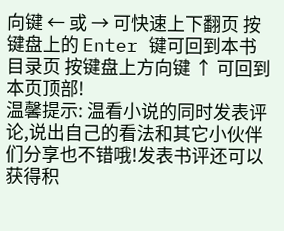向键 ← 或 → 可快速上下翻页 按键盘上的 Enter 键可回到本书目录页 按键盘上方向键 ↑ 可回到本页顶部!
温馨提示: 温看小说的同时发表评论,说出自己的看法和其它小伙伴们分享也不错哦!发表书评还可以获得积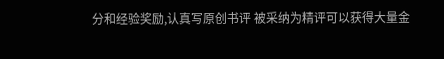分和经验奖励,认真写原创书评 被采纳为精评可以获得大量金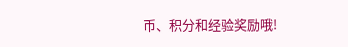币、积分和经验奖励哦!